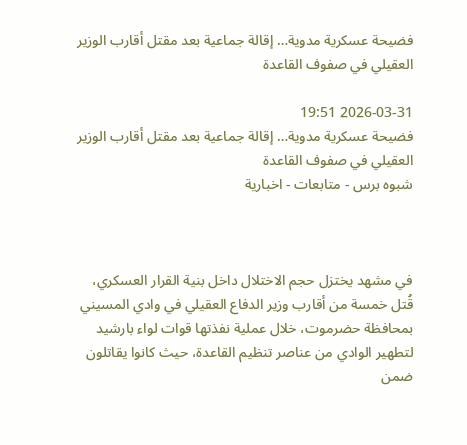فضيحة عسكرية مدوية… إقالة جماعية بعد مقتل أقارب الوزير العقيلي في صفوف القاعدة

2026-03-31 19:51
فضيحة عسكرية مدوية… إقالة جماعية بعد مقتل أقارب الوزير العقيلي في صفوف القاعدة
شبوه برس - متابعات - اخبارية



في مشهد يختزل حجم الاختلال داخل بنية القرار العسكري، قُتل خمسة من أقارب وزير الدفاع العقيلي في وادي المسيني بمحافظة حضرموت، خلال عملية نفذتها قوات لواء بارشيد لتطهير الوادي من عناصر تنظيم القاعدة، حيث كانوا يقاتلون ضمن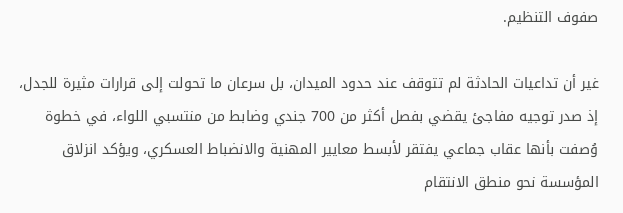صفوف التنظيم.

غير أن تداعيات الحادثة لم تتوقف عند حدود الميدان، بل سرعان ما تحولت إلى قرارات مثيرة للجدل، إذ صدر توجيه مفاجئ يقضي بفصل أكثر من 700 جندي وضابط من منتسبي اللواء، في خطوة وُصفت بأنها عقاب جماعي يفتقر لأبسط معايير المهنية والانضباط العسكري، ويؤكد انزلاق المؤسسة نحو منطق الانتقام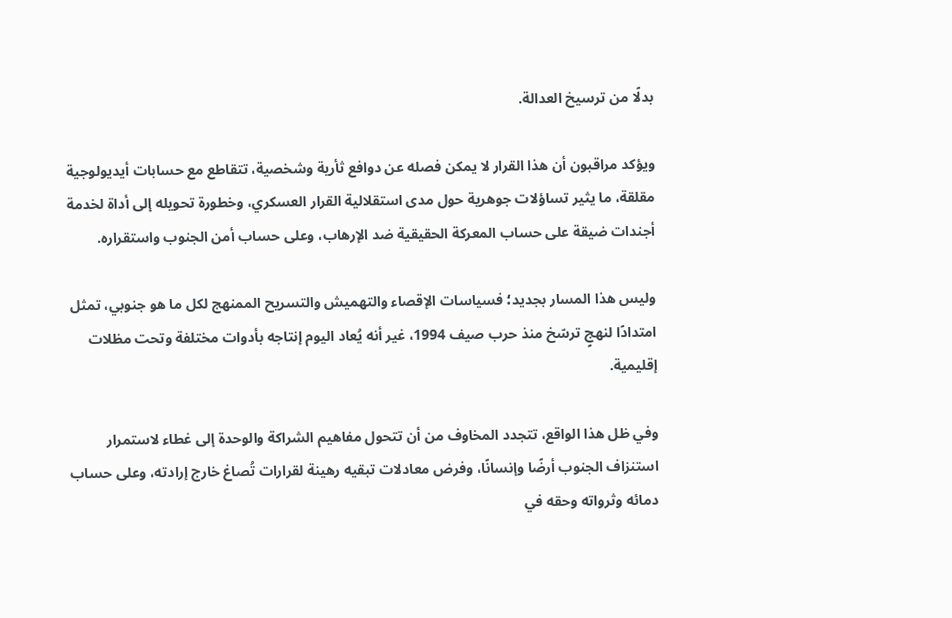بدلًا من ترسيخ العدالة.

ويؤكد مراقبون أن هذا القرار لا يمكن فصله عن دوافع ثأرية وشخصية، تتقاطع مع حسابات أيديولوجية مقلقة، ما يثير تساؤلات جوهرية حول مدى استقلالية القرار العسكري، وخطورة تحويله إلى أداة لخدمة أجندات ضيقة على حساب المعركة الحقيقية ضد الإرهاب، وعلى حساب أمن الجنوب واستقراره.

وليس هذا المسار بجديد؛ فسياسات الإقصاء والتهميش والتسريح الممنهج لكل ما هو جنوبي، تمثل امتدادًا لنهجٍ ترسّخ منذ حرب صيف 1994، غير أنه يُعاد اليوم إنتاجه بأدوات مختلفة وتحت مظلات إقليمية.

وفي ظل هذا الواقع، تتجدد المخاوف من أن تتحول مفاهيم الشراكة والوحدة إلى غطاء لاستمرار استنزاف الجنوب أرضًا وإنسانًا، وفرض معادلات تبقيه رهينة لقرارات تُصاغ خارج إرادته، وعلى حساب دمائه وثرواته وحقه في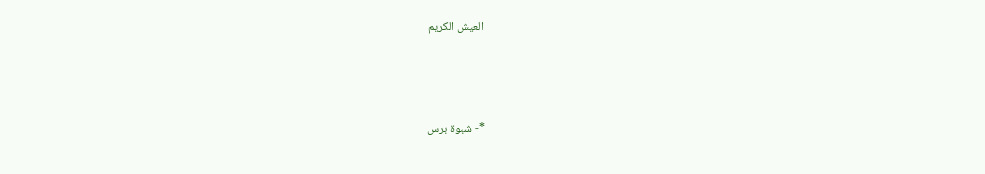العيش الكريم



*- شبوة برس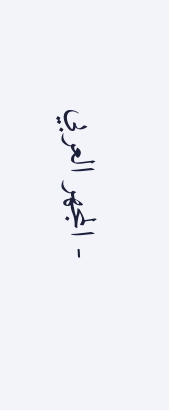- المجهر العربي